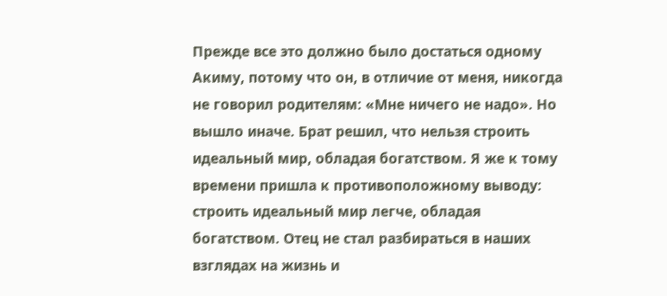Прежде все это должно было достаться одному Акиму, потому что он, в отличие от меня, никогда не говорил родителям: «Мне ничего не надо». Но вышло иначе. Брат решил, что нельзя строить идеальный мир, обладая богатством. Я же к тому времени пришла к противоположному выводу: строить идеальный мир легче, обладая богатством. Отец не стал разбираться в наших взглядах на жизнь и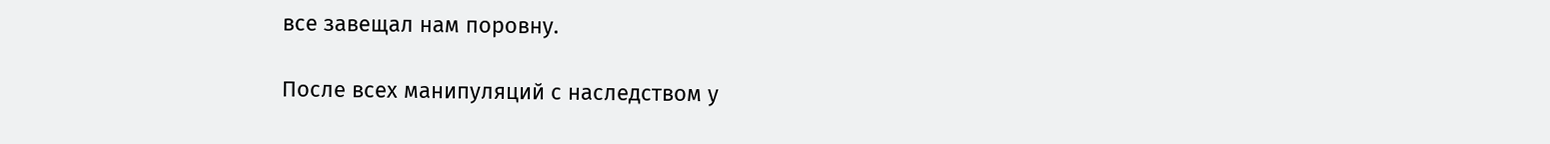все завещал нам поровну.

После всех манипуляций с наследством у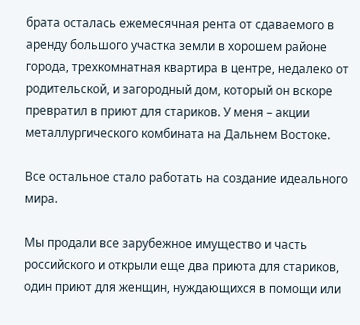брата осталась ежемесячная рента от сдаваемого в аренду большого участка земли в хорошем районе города, трехкомнатная квартира в центре, недалеко от родительской, и загородный дом, который он вскоре превратил в приют для стариков. У меня – акции металлургического комбината на Дальнем Востоке.

Все остальное стало работать на создание идеального мира.

Мы продали все зарубежное имущество и часть российского и открыли еще два приюта для стариков, один приют для женщин, нуждающихся в помощи или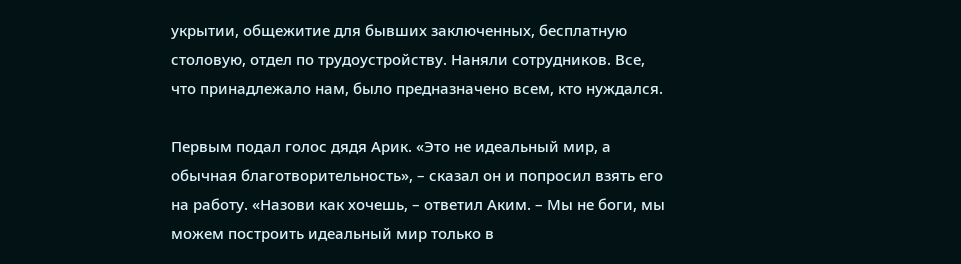укрытии, общежитие для бывших заключенных, бесплатную столовую, отдел по трудоустройству. Наняли сотрудников. Все, что принадлежало нам, было предназначено всем, кто нуждался.

Первым подал голос дядя Арик. «Это не идеальный мир, а обычная благотворительность», – сказал он и попросил взять его на работу. «Назови как хочешь, – ответил Аким. – Мы не боги, мы можем построить идеальный мир только в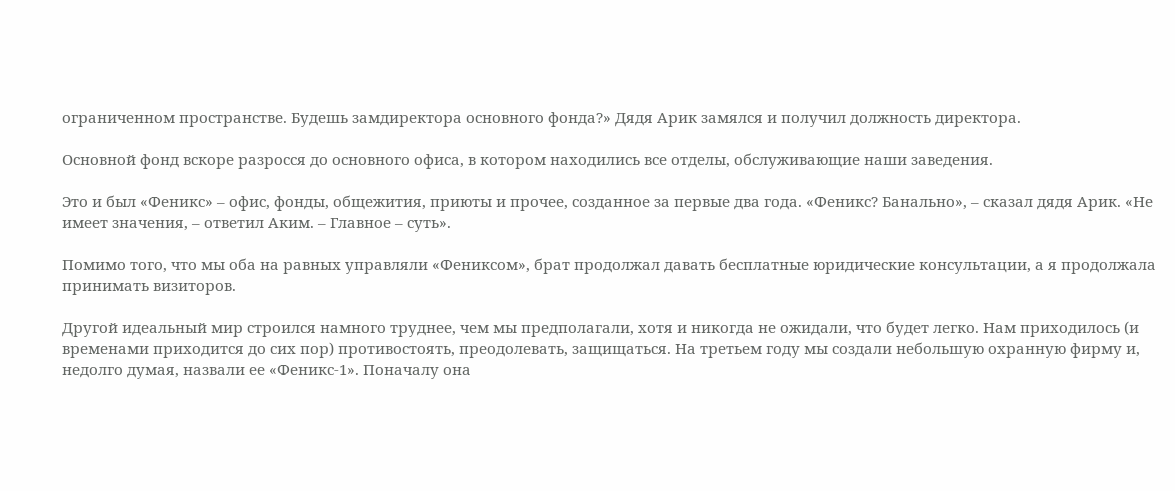ограниченном пространстве. Будешь замдиректора основного фонда?» Дядя Арик замялся и получил должность директора.

Основной фонд вскоре разросся до основного офиса, в котором находились все отделы, обслуживающие наши заведения.

Это и был «Феникс» – офис, фонды, общежития, приюты и прочее, созданное за первые два года. «Феникс? Банально», – сказал дядя Арик. «Не имеет значения, – ответил Аким. – Главное – суть».

Помимо того, что мы оба на равных управляли «Фениксом», брат продолжал давать бесплатные юридические консультации, а я продолжала принимать визиторов.

Другой идеальный мир строился намного труднее, чем мы предполагали, хотя и никогда не ожидали, что будет легко. Нам приходилось (и временами приходится до сих пор) противостоять, преодолевать, защищаться. На третьем году мы создали небольшую охранную фирму и, недолго думая, назвали ее «Феникс-1». Поначалу она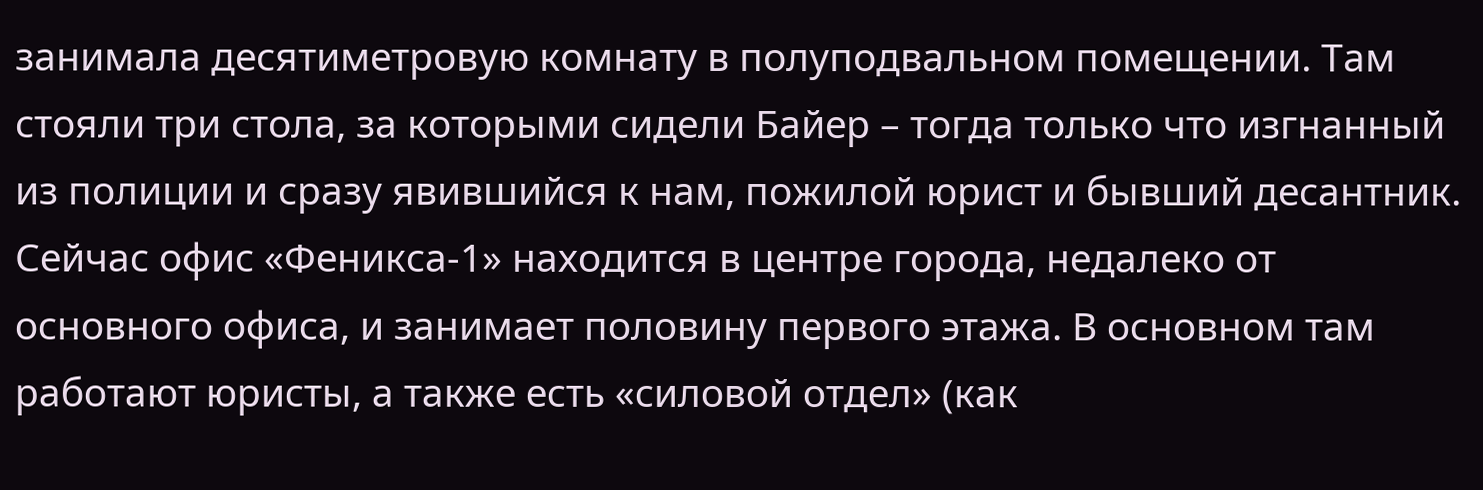занимала десятиметровую комнату в полуподвальном помещении. Там стояли три стола, за которыми сидели Байер – тогда только что изгнанный из полиции и сразу явившийся к нам, пожилой юрист и бывший десантник. Сейчас офис «Феникса-1» находится в центре города, недалеко от основного офиса, и занимает половину первого этажа. В основном там работают юристы, а также есть «силовой отдел» (как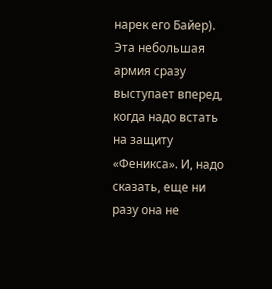нарек его Байер). Эта небольшая армия сразу выступает вперед, когда надо встать на защиту «Феникса». И, надо сказать, еще ни разу она не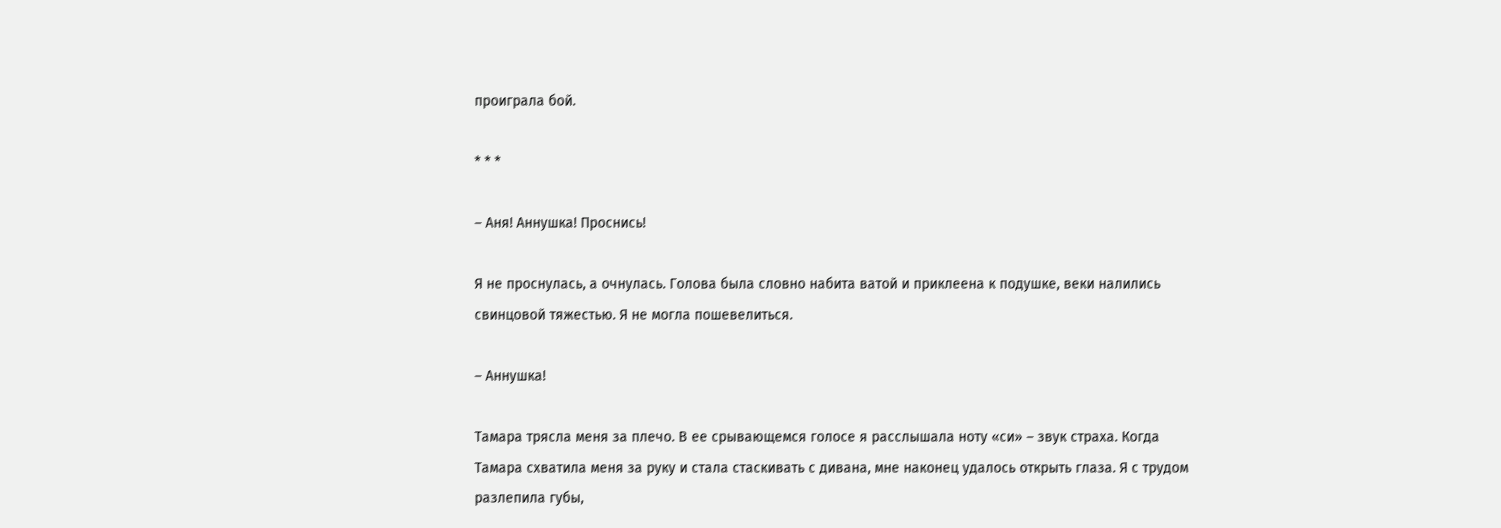проиграла бой.

* * *

– Аня! Аннушка! Проснись!

Я не проснулась, а очнулась. Голова была словно набита ватой и приклеена к подушке, веки налились свинцовой тяжестью. Я не могла пошевелиться.

– Аннушка!

Тамара трясла меня за плечо. В ее срывающемся голосе я расслышала ноту «си» – звук страха. Когда Тамара схватила меня за руку и стала стаскивать с дивана, мне наконец удалось открыть глаза. Я с трудом разлепила губы,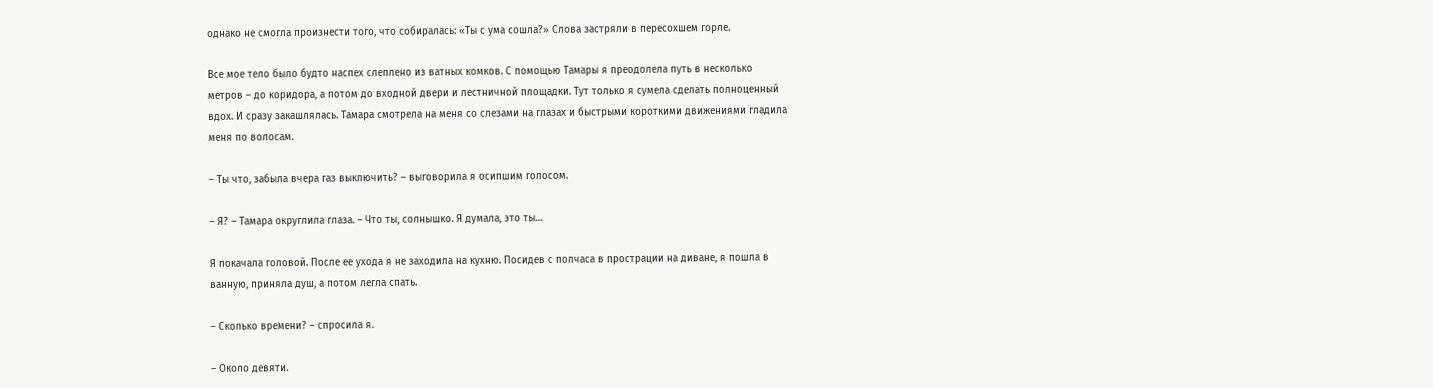однако не смогла произнести того, что собиралась: «Ты с ума сошла?» Слова застряли в пересохшем горле.

Все мое тело было будто наспех слеплено из ватных комков. С помощью Тамары я преодолела путь в несколько метров – до коридора, а потом до входной двери и лестничной площадки. Тут только я сумела сделать полноценный вдох. И сразу закашлялась. Тамара смотрела на меня со слезами на глазах и быстрыми короткими движениями гладила меня по волосам.

– Ты что, забыла вчера газ выключить? – выговорила я осипшим голосом.

– Я? – Тамара округлила глаза. – Что ты, солнышко. Я думала, это ты…

Я покачала головой. После ее ухода я не заходила на кухню. Посидев с полчаса в прострации на диване, я пошла в ванную, приняла душ, а потом легла спать.

– Сколько времени? – спросила я.

– Около девяти.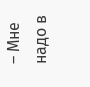– Мне надо в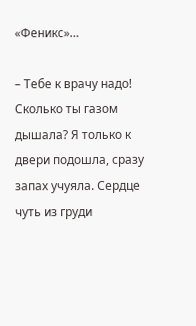«Феникс»…

– Тебе к врачу надо! Сколько ты газом дышала? Я только к двери подошла, сразу запах учуяла. Сердце чуть из груди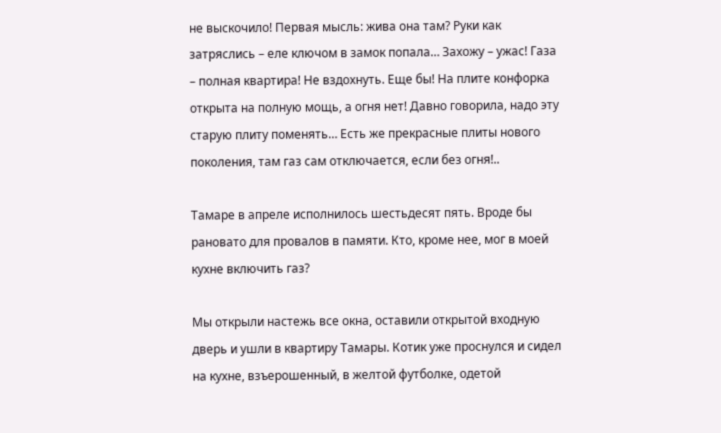не выскочило! Первая мысль: жива она там? Руки как затряслись – еле ключом в замок попала… Захожу – ужас! Газа – полная квартира! Не вздохнуть. Еще бы! На плите конфорка открыта на полную мощь, а огня нет! Давно говорила, надо эту старую плиту поменять… Есть же прекрасные плиты нового поколения, там газ сам отключается, если без огня!..

Тамаре в апреле исполнилось шестьдесят пять. Вроде бы рановато для провалов в памяти. Кто, кроме нее, мог в моей кухне включить газ?

Мы открыли настежь все окна, оставили открытой входную дверь и ушли в квартиру Тамары. Котик уже проснулся и сидел на кухне, взъерошенный, в желтой футболке, одетой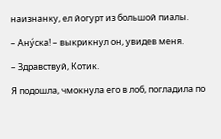наизнанку, ел йогурт из большой пиалы.

– Ану́ска! – выкрикнул он, увидев меня.

– Здравствуй, Котик.

Я подошла, чмокнула его в лоб, погладила по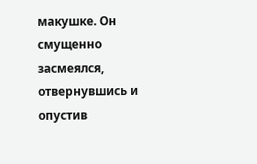макушке. Он смущенно засмеялся, отвернувшись и опустив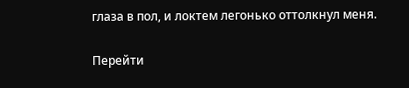глаза в пол, и локтем легонько оттолкнул меня.

Перейти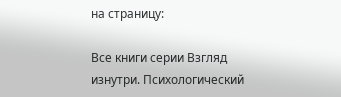на страницу:

Все книги серии Взгляд изнутри. Психологический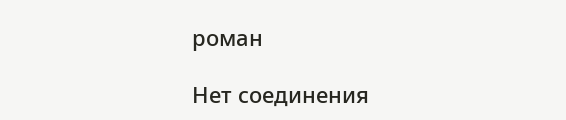роман

Нет соединения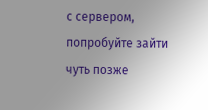с сервером, попробуйте зайти чуть позже